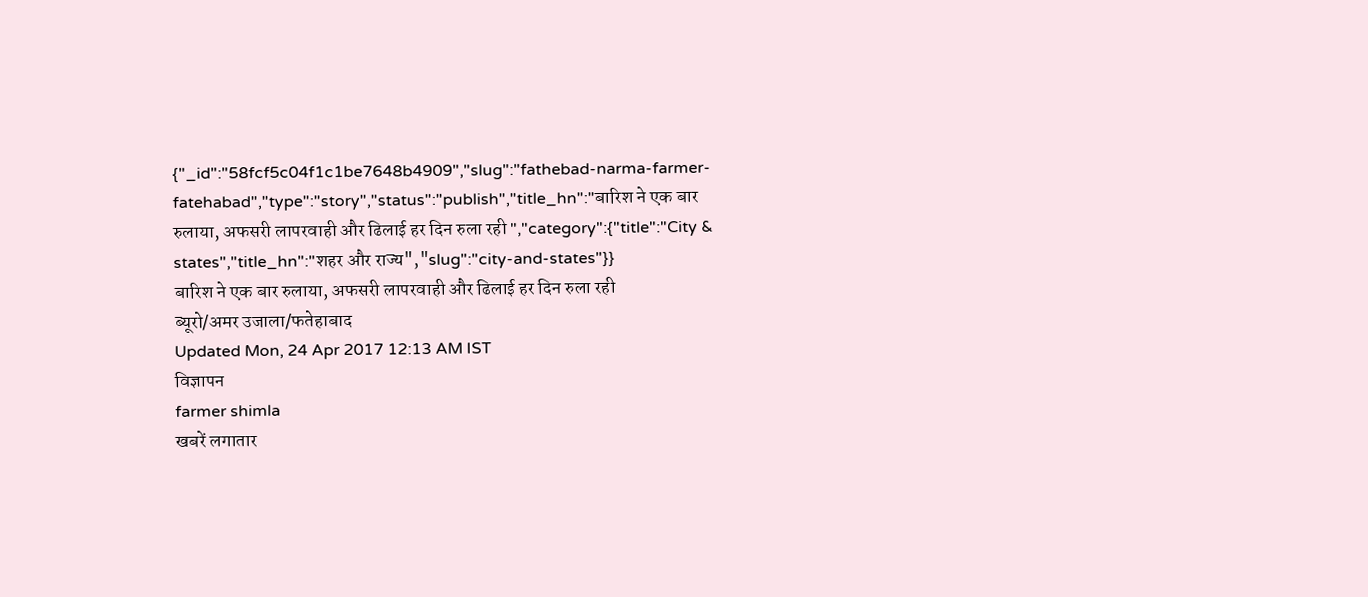{"_id":"58fcf5c04f1c1be7648b4909","slug":"fathebad-narma-farmer-fatehabad","type":"story","status":"publish","title_hn":"बारिश ने एक बार रुलाया, अफसरी लापरवाही और ढिलाई हर दिन रुला रही ","category":{"title":"City & states","title_hn":"शहर और राज्य","slug":"city-and-states"}}
बारिश ने एक बार रुलाया, अफसरी लापरवाही और ढिलाई हर दिन रुला रही
ब्यूरो/अमर उजाला/फतेहाबाद
Updated Mon, 24 Apr 2017 12:13 AM IST
विज्ञापन
farmer shimla
खबरें लगातार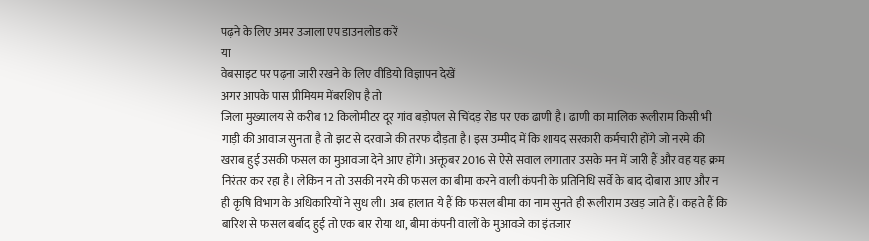पढ़ने के लिए अमर उजाला एप डाउनलोड करें
या
वेबसाइट पर पढ़ना जारी रखने के लिए वीडियो विज्ञापन देखें
अगर आपके पास प्रीमियम मेंबरशिप है तो
जिला मुख्यालय से करीब 12 किलोमीटर दूर गांव बड़ोपल से चिंदड़ रोड पर एक ढाणी है। ढाणी का मालिक रूलीराम किसी भी गाड़ी की आवाज सुनता है तो झट से दरवाजे की तरफ दौड़ता है। इस उम्मीद में कि शायद सरकारी कर्मचारी होंगे जो नरमे की खराब हुई उसकी फसल का मुआवजा देने आए होंगे। अक्तूबर 2016 से ऐसे सवाल लगातार उसके मन में जारी हैं और वह यह क्रम निरंतर कर रहा है। लेकिन न तो उसकी नरमे की फसल का बीमा करने वाली कंपनी के प्रतिनिधि सर्वे के बाद दोबारा आए और न ही कृषि विभाग के अधिकारियों ने सुध ली। अब हालात ये हैं कि फसल बीमा का नाम सुनते ही रूलीराम उखड़ जाते हैं। कहते हैं कि बारिश से फसल बर्बाद हुई तो एक बार रोया था, बीमा कंपनी वालों के मुआवजे का इंतजार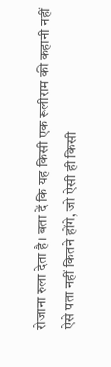रोजाना रुला देता है। बता दें कि यह किसी एक रूलीराम की कहानी नहीं ऐसे पता नहीं कितने होंगे, जो ऐसी ही किसी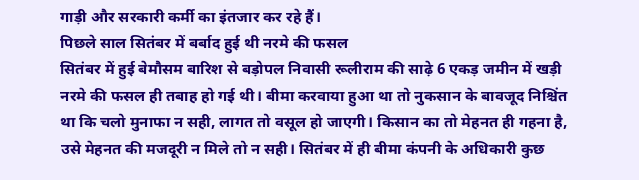गाड़ी और सरकारी कर्मी का इंतजार कर रहे हैं।
पिछले साल सितंबर में बर्बाद हुई थी नरमे की फसल
सितंबर में हुई बेमौसम बारिश से बड़ोपल निवासी रूलीराम की साढ़े 6 एकड़ जमीन में खड़ी नरमे की फसल ही तबाह हो गई थी। बीमा करवाया हुआ था तो नुकसान के बावजूद निश्चिंत था कि चलो मुनाफा न सही, लागत तो वसूल हो जाएगी। किसान का तो मेहनत ही गहना है, उसे मेहनत की मजदूरी न मिले तो न सही। सितंबर में ही बीमा कंपनी के अधिकारी कुछ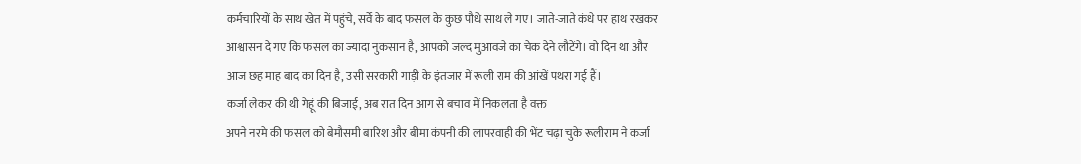कर्मचारियों के साथ खेत में पहुंचे, सर्वे के बाद फसल के कुछ पौधे साथ ले गए। जाते-जाते कंधे पर हाथ रखकर आश्वासन दे गए कि फसल का ज्यादा नुकसान है, आपको जल्द मुआवजे का चेक देने लौटेंगे। वो दिन था और आज छह माह बाद का दिन है, उसी सरकारी गाड़ी के इंतजार में रूली राम की आंखें पथरा गई हैं।
कर्जा लेकर की थी गेहूं की बिजाई, अब रात दिन आग से बचाव में निकलता है वक्त
अपने नरमे की फसल को बेमौसमी बारिश और बीमा कंपनी की लापरवाही की भेंट चढ़ा चुके रूलीराम ने कर्जा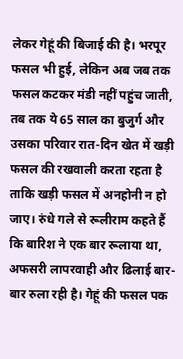लेकर गेहूं की बिजाई की है। भरपूर फसल भी हुई, लेकिन अब जब तक फसल कटकर मंडी नहीं पहुंच जाती, तब तक ये 65 साल का बुजुर्ग और उसका परिवार रात-दिन खेत में खड़ी फसल की रखवाली करता रहता है ताकि खड़ी फसल में अनहोनी न हो जाए। रुंधे गले से रूलीराम कहते हैं कि बारिश ने एक बार रूलाया था, अफसरी लापरवाही और ढिलाई बार-बार रुला रही है। गेहूं की फसल पक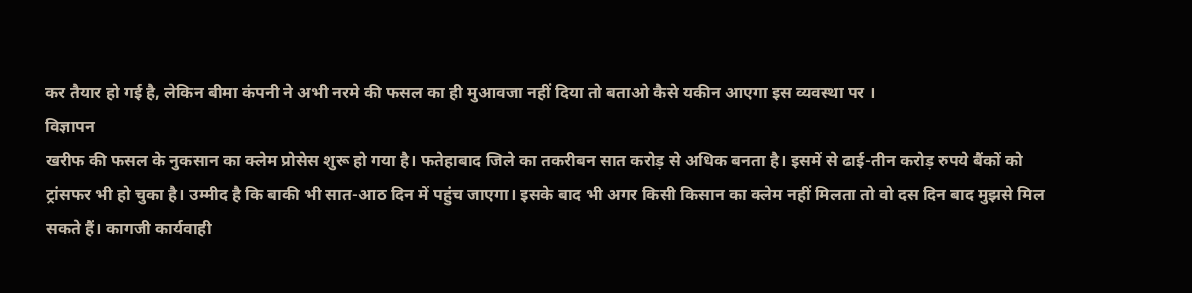कर तैयार हो गई है, लेकिन बीमा कंपनी ने अभी नरमे की फसल का ही मुआवजा नहीं दिया तो बताओ कैसे यकीन आएगा इस व्यवस्था पर ।
विज्ञापन
खरीफ की फसल के नुकसान का क्लेम प्रोसेस शुरू हो गया है। फतेहाबाद जिले का तकरीबन सात करोड़ से अधिक बनता है। इसमें से ढाई-तीन करोड़ रुपये बैंकों को ट्रांसफर भी हो चुका है। उम्मीद है कि बाकी भी सात-आठ दिन में पहुंच जाएगा। इसके बाद भी अगर किसी किसान का क्लेम नहीं मिलता तो वो दस दिन बाद मुझसे मिल सकते हैं। कागजी कार्यवाही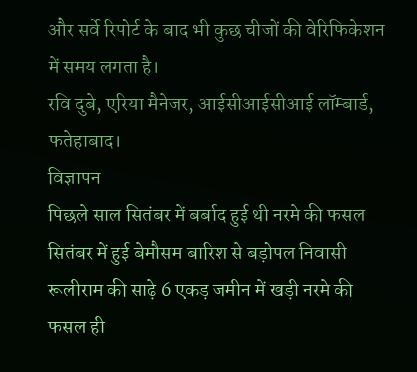और सर्वे रिपोर्ट के बाद भी कुछ चीजों की वेरिफिकेशन में समय लगता है।
रवि दुबे, एरिया मैनेजर, आईसीआईसीआई लॉम्बार्ड, फतेहाबाद।
विज्ञापन
पिछले साल सितंबर में बर्बाद हुई थी नरमे की फसल
सितंबर में हुई बेमौसम बारिश से बड़ोपल निवासी रूलीराम की साढ़े 6 एकड़ जमीन में खड़ी नरमे की फसल ही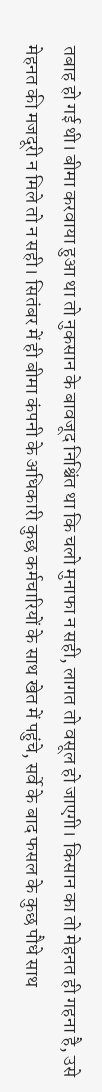तबाह हो गई थी। बीमा करवाया हुआ था तो नुकसान के बावजूद निश्चिंत था कि चलो मुनाफा न सही, लागत तो वसूल हो जाएगी। किसान का तो मेहनत ही गहना है, उसे मेहनत की मजदूरी न मिले तो न सही। सितंबर में ही बीमा कंपनी के अधिकारी कुछ कर्मचारियों के साथ खेत में पहुंचे, सर्वे के बाद फसल के कुछ पौधे साथ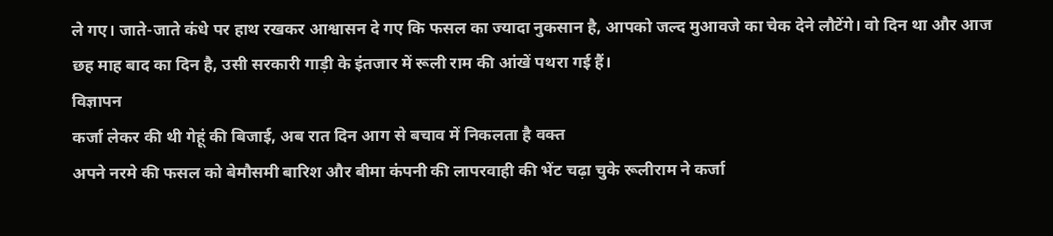ले गए। जाते-जाते कंधे पर हाथ रखकर आश्वासन दे गए कि फसल का ज्यादा नुकसान है, आपको जल्द मुआवजे का चेक देने लौटेंगे। वो दिन था और आज छह माह बाद का दिन है, उसी सरकारी गाड़ी के इंतजार में रूली राम की आंखें पथरा गई हैं।
विज्ञापन
कर्जा लेकर की थी गेहूं की बिजाई, अब रात दिन आग से बचाव में निकलता है वक्त
अपने नरमे की फसल को बेमौसमी बारिश और बीमा कंपनी की लापरवाही की भेंट चढ़ा चुके रूलीराम ने कर्जा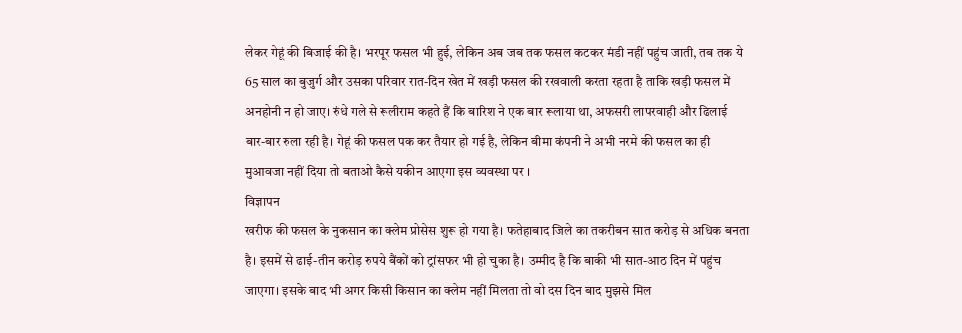लेकर गेहूं की बिजाई की है। भरपूर फसल भी हुई, लेकिन अब जब तक फसल कटकर मंडी नहीं पहुंच जाती, तब तक ये 65 साल का बुजुर्ग और उसका परिवार रात-दिन खेत में खड़ी फसल की रखवाली करता रहता है ताकि खड़ी फसल में अनहोनी न हो जाए। रुंधे गले से रूलीराम कहते हैं कि बारिश ने एक बार रूलाया था, अफसरी लापरवाही और ढिलाई बार-बार रुला रही है। गेहूं की फसल पक कर तैयार हो गई है, लेकिन बीमा कंपनी ने अभी नरमे की फसल का ही मुआवजा नहीं दिया तो बताओ कैसे यकीन आएगा इस व्यवस्था पर ।
विज्ञापन
खरीफ की फसल के नुकसान का क्लेम प्रोसेस शुरू हो गया है। फतेहाबाद जिले का तकरीबन सात करोड़ से अधिक बनता है। इसमें से ढाई-तीन करोड़ रुपये बैंकों को ट्रांसफर भी हो चुका है। उम्मीद है कि बाकी भी सात-आठ दिन में पहुंच जाएगा। इसके बाद भी अगर किसी किसान का क्लेम नहीं मिलता तो वो दस दिन बाद मुझसे मिल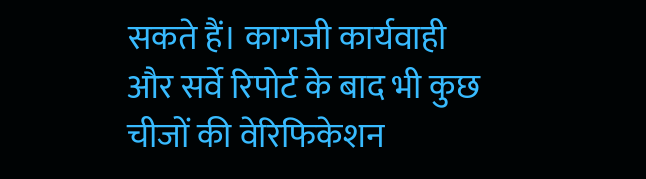सकते हैं। कागजी कार्यवाही और सर्वे रिपोर्ट के बाद भी कुछ चीजों की वेरिफिकेशन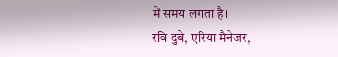में समय लगता है।
रवि दुबे, एरिया मैनेजर,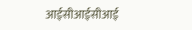आईसीआईसीआई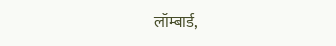लॉम्बार्ड,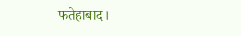फतेहाबाद।